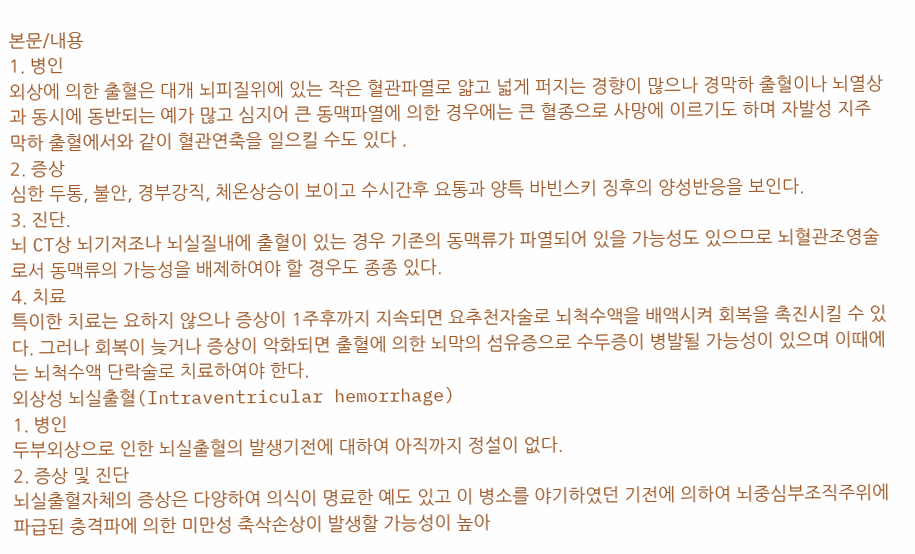본문/내용
1. 병인
외상에 의한 출혈은 대개 뇌피질위에 있는 작은 혈관파열로 얇고 넓게 퍼지는 경향이 많으나 경막하 출혈이나 뇌열상과 동시에 동반되는 예가 많고 심지어 큰 동맥파열에 의한 경우에는 큰 혈종으로 사망에 이르기도 하며 자발성 지주막하 출혈에서와 같이 혈관연축을 일으킬 수도 있다 .
2. 증상
심한 두통, 불안, 경부강직, 체온상승이 보이고 수시간후 요통과 양특 바빈스키 징후의 양성반응을 보인다.
3. 진단.
뇌 CT상 뇌기저조나 뇌실질내에 출혈이 있는 경우 기존의 동맥류가 파열되어 있을 가능성도 있으므로 뇌혈관조영술로서 동맥류의 가능성을 배제하여야 할 경우도 종종 있다.
4. 치료
특이한 치료는 요하지 않으나 증상이 1주후까지 지속되면 요추천자술로 뇌척수액을 배액시켜 회복을 촉진시킬 수 있다. 그러나 회복이 늦거나 증상이 악화되면 출혈에 의한 뇌막의 섬유증으로 수두증이 병발될 가능성이 있으며 이때에는 뇌척수액 단락술로 치료하여야 한다.
외상성 뇌실출혈(Intraventricular hemorrhage)
1. 병인
두부외상으로 인한 뇌실출혈의 발생기전에 대하여 아직까지 정설이 없다.
2. 증상 및 진단
뇌실출혈자체의 증상은 다양하여 의식이 명료한 예도 있고 이 병소를 야기하였던 기전에 의하여 뇌중심부조직주위에 파급된 충격파에 의한 미만성 축삭손상이 발생할 가능성이 높아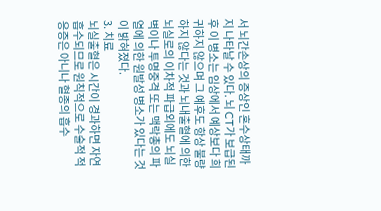서 뇌간손상의 증상인 혼수상태까지 나타날 수 있다. 뇌 CT가 보급된 후 이 병소는 임상에서 예상보다 희귀하지 않으며 그 예후도 항상 불량하지 않다는 것과 뇌내출혈에 의한 뇌실로의 이차적 파급외에도 뇌실벽이나 투명중격 또는 맥락총의 파열에 의한 원발성 병소가 있다는 것이 밝혀졌다.
3. 치료
뇌실출혈은 시간이 경과하면 자연흡수되므로 원칙적으로 수술적 적응증은 아니나 혈종의 흡수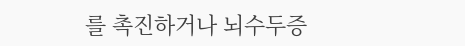를 촉진하거나 뇌수두증